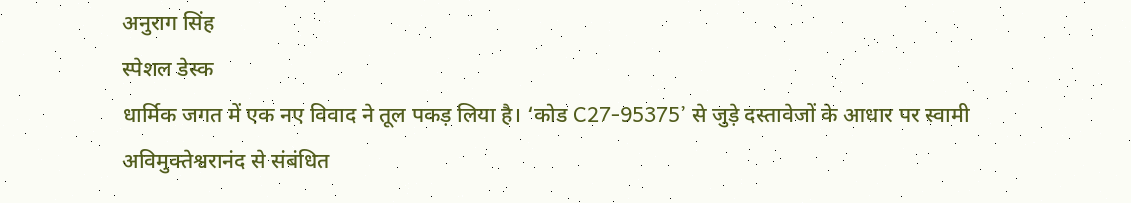अनुराग सिंह
स्पेशल डेस्क
धार्मिक जगत में एक नए विवाद ने तूल पकड़ लिया है। ‘कोड C27-95375’ से जुड़े दस्तावेजों के आधार पर स्वामी अविमुक्तेश्वरानंद से संबंधित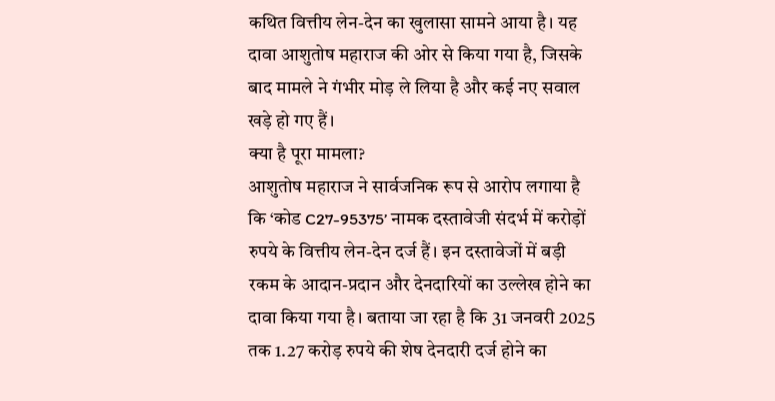कथित वित्तीय लेन-देन का खुलासा सामने आया है। यह दावा आशुतोष महाराज की ओर से किया गया है, जिसके बाद मामले ने गंभीर मोड़ ले लिया है और कई नए सवाल खड़े हो गए हैं।
क्या है पूरा मामला?
आशुतोष महाराज ने सार्वजनिक रूप से आरोप लगाया है कि ‘कोड C27-95375’ नामक दस्तावेजी संदर्भ में करोड़ों रुपये के वित्तीय लेन-देन दर्ज हैं। इन दस्तावेजों में बड़ी रकम के आदान-प्रदान और देनदारियों का उल्लेख होने का दावा किया गया है। बताया जा रहा है कि 31 जनवरी 2025 तक 1.27 करोड़ रुपये की शेष देनदारी दर्ज होने का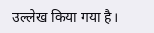उल्लेख किया गया है।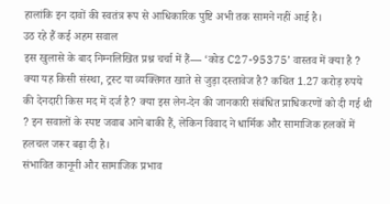हालांकि इन दावों की स्वतंत्र रूप से आधिकारिक पुष्टि अभी तक सामने नहीं आई है।
उठ रहे हैं कई अहम सवाल
इस खुलासे के बाद निम्नलिखित प्रश्न चर्चा में हैं— ‘कोड C27-95375’ वास्तव में क्या है ? क्या यह किसी संस्था, ट्रस्ट या व्यक्तिगत खाते से जुड़ा दस्तावेज है? कथित 1.27 करोड़ रुपये की देनदारी किस मद में दर्ज है? क्या इस लेन-देन की जानकारी संबंधित प्राधिकरणों को दी गई थी ? इन सवालों के स्पष्ट जवाब आने बाकी हैं, लेकिन विवाद ने धार्मिक और सामाजिक हलकों में हलचल जरूर बढ़ा दी है।
संभावित कानूनी और सामाजिक प्रभाव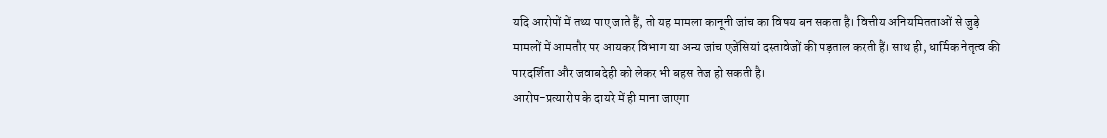यदि आरोपों में तथ्य पाए जाते हैं, तो यह मामला कानूनी जांच का विषय बन सकता है। वित्तीय अनियमितताओं से जुड़े मामलों में आमतौर पर आयकर विभाग या अन्य जांच एजेंसियां दस्तावेजों की पड़ताल करती हैं। साथ ही, धार्मिक नेतृत्व की पारदर्शिता और जवाबदेही को लेकर भी बहस तेज हो सकती है।
आरोप-प्रत्यारोप के दायरे में ही माना जाएगा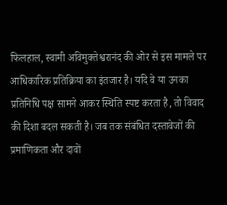फिलहाल, स्वामी अविमुक्तेश्वरानंद की ओर से इस मामले पर आधिकारिक प्रतिक्रिया का इंतजार है। यदि वे या उनका प्रतिनिधि पक्ष सामने आकर स्थिति स्पष्ट करता है, तो विवाद की दिशा बदल सकती है। जब तक संबंधित दस्तावेजों की प्रमाणिकता और दावों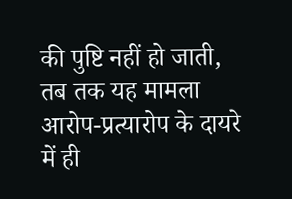की पुष्टि नहीं हो जाती, तब तक यह मामला आरोप-प्रत्यारोप के दायरे में ही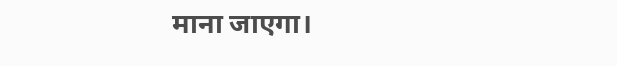माना जाएगा।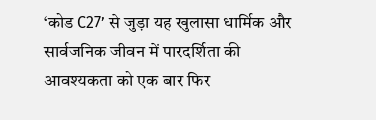‘कोड C27’ से जुड़ा यह खुलासा धार्मिक और सार्वजनिक जीवन में पारदर्शिता की आवश्यकता को एक बार फिर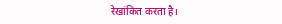रेखांकित करता है।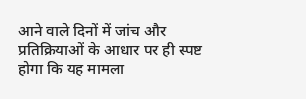आने वाले दिनों में जांच और प्रतिक्रियाओं के आधार पर ही स्पष्ट होगा कि यह मामला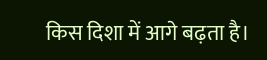किस दिशा में आगे बढ़ता है।